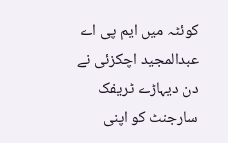کوئٹہ میں ایم پی اے عبدالمجید اچکزئی نے دن دیہاڑے ٹریفک سارجنٹ کو اپنی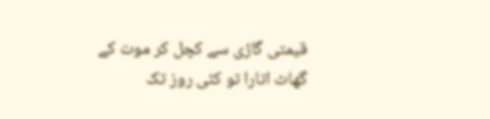قیمتی گاڑی سے کچل کر موت کے گھاٹ اتارا تو کئی روز تک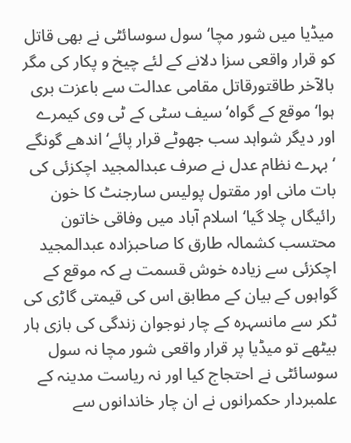میڈیا میں شور مچا‘ سول سوسائٹی نے بھی قاتل کو قرار واقعی سزا دلانے کے لئے چیخ و پکار کی مگر بالآخر طاقتورقاتل مقامی عدالت سے باعزت بری ہوا‘ موقع کے گواہ‘ سیف سٹی کے ٹی وی کیمرے اور دیگر شواہد سب جھوٹے قرار پائے‘ اندھے گونگے ‘ بہرے نظام عدل نے صرف عبدالمجید اچکزئی کی بات مانی اور مقتول پولیس سارجنٹ کا خون رائیگاں چلا گیا‘ اسلام آباد میں وفاقی خاتون محتسب کشمالہ طارق کا صاحبزادہ عبدالمجید اچکزئی سے زیادہ خوش قسمت ہے کہ موقع کے گواہوں کے بیان کے مطابق اس کی قیمتی گاڑی کی ٹکر سے مانسہرہ کے چار نوجوان زندگی کی بازی ہار بیٹھے تو میڈیا پر قرار واقعی شور مچا نہ سول سوسائٹی نے احتجاج کیا اور نہ ریاست مدینہ کے علمبردار حکمرانوں نے ان چار خاندانوں سے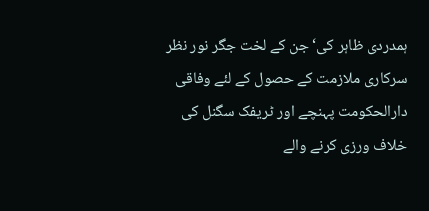ہمدردی ظاہر کی‘ جن کے لخت جگر نور نظر سرکاری ملازمت کے حصول کے لئے وفاقی دارالحکومت پہنچے اور ٹریفک سگنل کی خلاف ورزی کرنے والے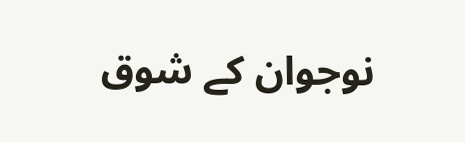نوجوان کے شوق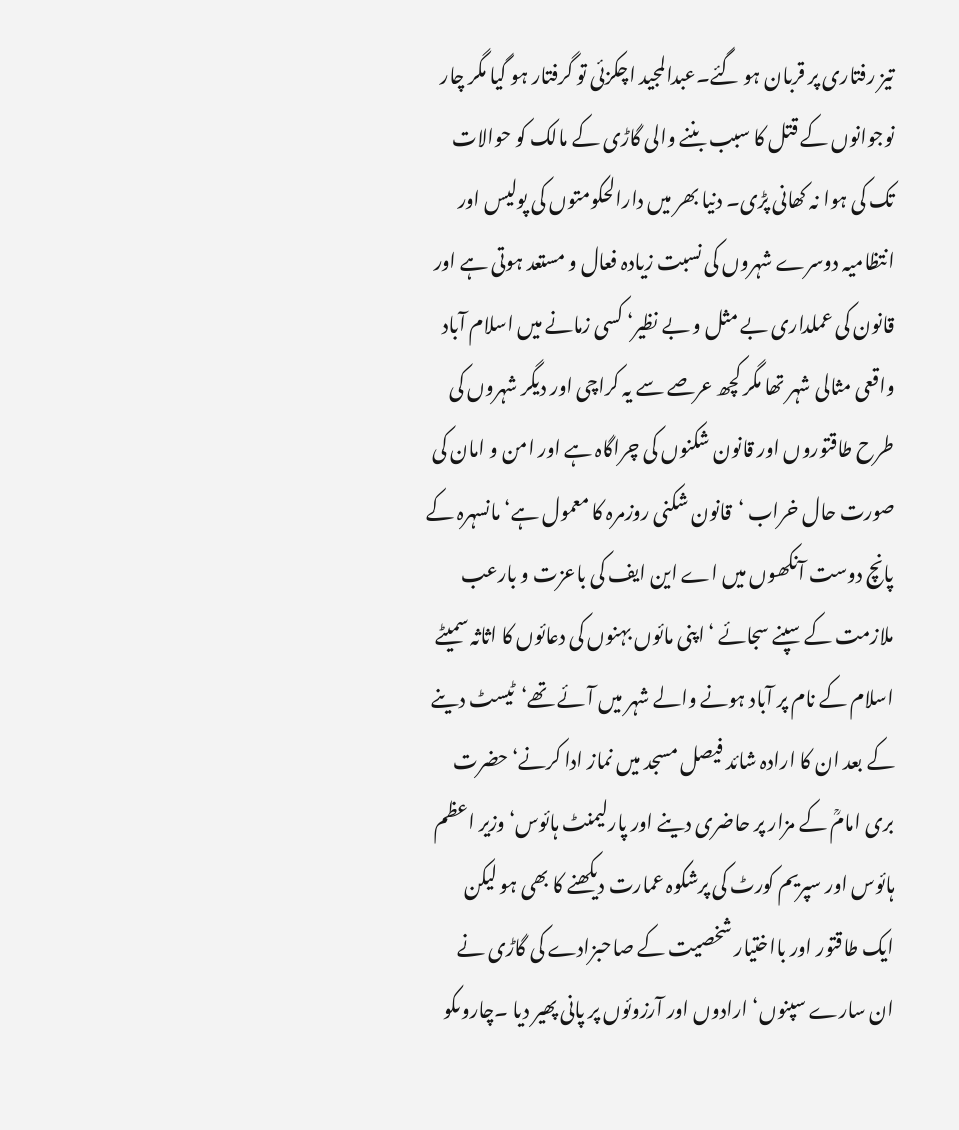تیز رفتاری پر قربان ہو گئے۔عبدالمجید اچکزئی تو گرفتار ہو گیا مگر چار نوجوانوں کے قتل کا سبب بننے والی گاڑی کے مالک کو حوالات تک کی ہوا نہ کھانی پڑی۔ دنیا بھر میں دارالحکومتوں کی پولیس اور انتظامیہ دوسرے شہروں کی نسبت زیادہ فعال و مستعد ہوتی ہے اور قانون کی عملداری بے مثل و بے نظیر‘ کسی زمانے میں اسلام آباد واقعی مثالی شہر تھا مگر کچھ عرصے سے یہ کراچی اور دیگر شہروں کی طرح طاقتوروں اور قانون شکنوں کی چراگاہ ہے اور امن و امان کی صورت حال خراب ‘قانون شکنی روزمرہ کا معمول ہے‘مانسہرہ کے پانچ دوست آنکھوں میں اے این ایف کی باعزت و بارعب ملازمت کے سپنے سجائے ‘اپنی مائوں بہنوں کی دعائوں کا اثاثہ سمیٹے اسلام کے نام پر آباد ہونے والے شہر میں آئے تھے‘ٹیسٹ دینے کے بعد ان کا ارادہ شائد فیصل مسجد میں نماز ادا کرنے‘ حضرت بری امامؒ کے مزار پر حاضری دینے اور پارلیمنٹ ہائوس‘ وزیر اعظم ہائوس اور سپریم کورٹ کی پرشکوہ عمارت دیکھنے کا بھی ہو لیکن ایک طاقتور اور بااختیار شخصیت کے صاحبزادے کی گاڑی نے ان سارے سپنوں‘ ارادوں اور آرزوئوں پر پانی پھیر دیا ۔چاروںکو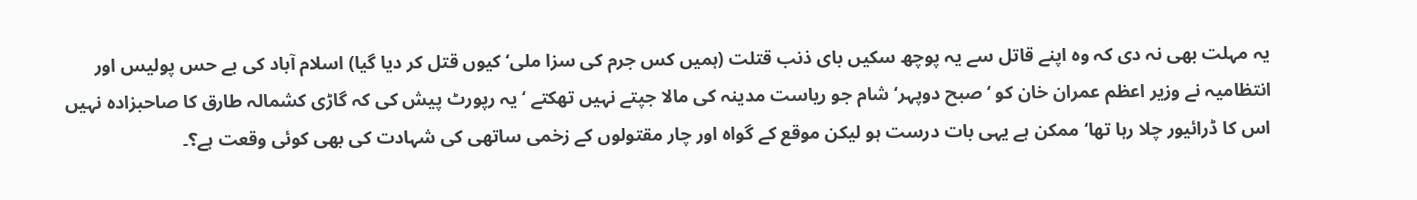یہ مہلت بھی نہ دی کہ وہ اپنے قاتل سے یہ پوچھ سکیں بای ذنب قتلت (ہمیں کس جرم کی سزا ملی‘ کیوں قتل کر دیا گیا) اسلام آباد کی بے حس پولیس اور انتظامیہ نے وزیر اعظم عمران خان کو ‘صبح دوپہر‘ شام جو ریاست مدینہ کی مالا جپتے نہیں تھکتے ‘یہ رپورٹ پیش کی کہ گاڑی کشمالہ طارق کا صاحبزادہ نہیں اس کا ڈرائیور چلا رہا تھا‘ ممکن ہے یہی بات درست ہو لیکن موقع کے گواہ اور چار مقتولوں کے زخمی ساتھی کی شہادت کی بھی کوئی وقعت ہے؟۔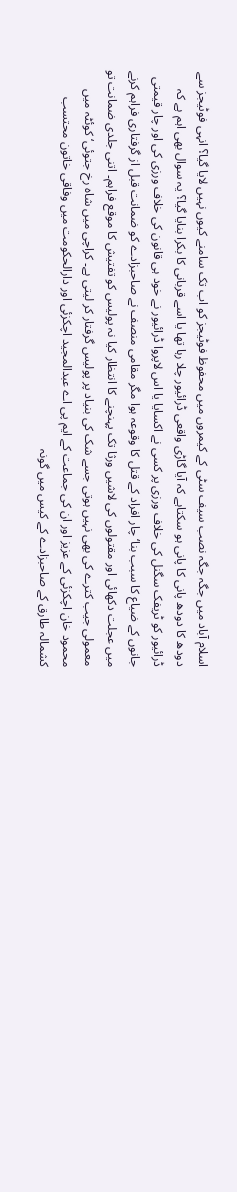اسلام آباد میں جگہ جگہ نصب سیف سٹی کے کیمروں میں محفوظ فوٹیجز کو اب تک سامنے کیوں نہیں لایا گیا؟ انہی فوٹیجز سے دودھ کا دودھ پانی کا پانی ہو سکتاہے کہ آیا گاڑی واقعی ڈرائیور چلا رہا تھا یا اسے قربانی کا بکرا بنایا گیا؟ یہ سوال بھی اہم ہے کہ ڈرائیور کو ٹریفک سگنل کی خلاف ورزی پر کسی نے اکسایا یا اس لاپروا ڈرائیور نے خود ہی قانون کی خلاف ورزی کی اور چار قیمتی جانوں کے ضیاع کا سبب بنا‘ چار افراد کے قتل کا وقوعہ ہوا مگر مقامی منصف نے صاحبزادے کو ضمانت قبل از گرفتاری فراہم کرنے میں عجلت دکھائی اور مقتولوں کی لاشیں ورثا تک پہنچنے کا انتظار کیا نہ پولیس کو تفتیش کا موقع فراہم۔ اتنی جلدی ضمانت تو معمولی جیب کترے کی بھی نہیں ہوتی جسے شک کی بنیاد پر پولیس گرفتار کر لیتی ہے۔ کراچی میں شاہ رخ جتوئی‘ کوئٹہ میں محمود خان اچکزئی کے عزیز اور ان کی جماعت کے ایم پی اے عبدالمجید اچکزئی اور دارالحکومت میں وفاقی خاتون محتسب کشمالہ طارق کے صاحبزادے کے کیس میں گونہ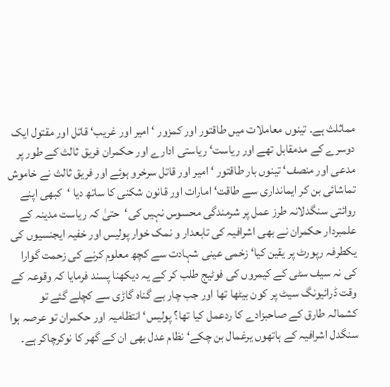مماثلث ہے۔ تینوں معاملات میں طاقتور اور کمزور ‘ امیر اور غریب‘ قاتل اور مقتول ایک دوسرے کے مدمقابل تھے اور ریاست‘ ریاستی ادارے اور حکمران فریق ثالث کے طور پر مدعی اور منصف‘ تینوں بار طاقتور ‘ امیر اور قاتل سرخرو ہوئے اور فریق ثالث نے خاموش تماشائی بن کر ایمانداری سے طاقت‘ امارات اور قانون شکنی کا ساتھ دیا ‘کبھی اپنے روائتی سنگدلانہ طرز عمل پر شرمندگی محسوس نہیں کی‘حتیٰ کہ ریاست مدینہ کے علمبردار حکمران نے بھی اشرافیہ کی تابعدار و نمک خوار پولیس اور خفیہ ایجنسیوں کی یکطرفہ رپورٹ پر یقین کیا‘ زخمی عینی شہادت سے کچھ معلوم کرنے کی زحمت گوارا کی نہ سیف سٹی کے کیمروں کی فوٹیج طلب کر کے یہ دیکھنا پسند فرمایا کہ وقوعہ کے وقت ڈرائیونگ سیٹ پر کون بیٹھا تھا اور جب چار بے گناہ گاڑی سے کچلے گئے تو کشمالہ طارق کے صاحبزادے کا ردعمل کیا تھا؟ پولیس‘ انتظامیہ اور حکمران تو عرصہ ہوا سنگدل اشرافیہ کے ہاتھوں یرغمال بن چکے‘ نظام عدل بھی ان کے گھر کا نوکرچاکر ہے۔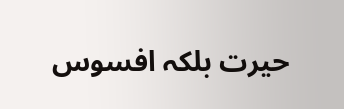حیرت بلکہ افسوس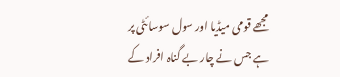مجھے قومی میڈیا اور سول سوسائٹی پر ہے جس نے چار بے گناہ افراد کے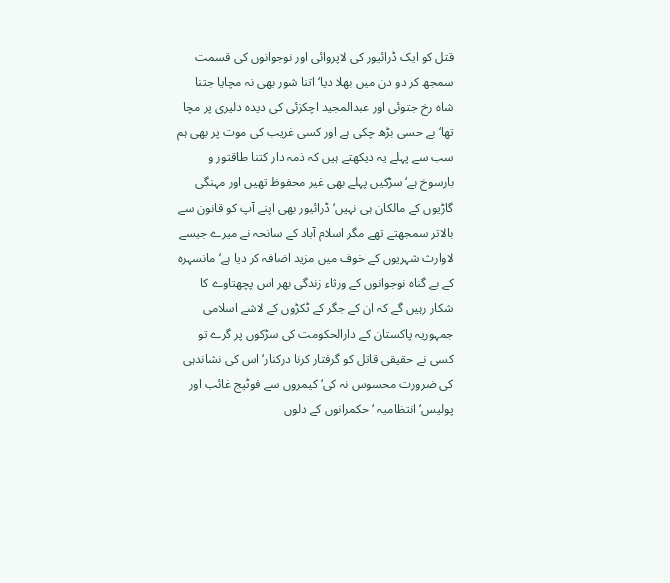قتل کو ایک ڈرائیور کی لاپروائی اور نوجوانوں کی قسمت سمجھ کر دو دن میں بھلا دیا‘ اتنا شور بھی نہ مچایا جتنا شاہ رخ جتوئی اور عبدالمجید اچکزئی کی دیدہ دلیری پر مچا تھا‘ بے حسی بڑھ چکی ہے اور کسی غریب کی موت پر بھی ہم سب سے پہلے یہ دیکھتے ہیں کہ ذمہ دار کتنا طاقتور و بارسوخ ہے‘ سڑکیں پہلے بھی غیر محفوظ تھیں اور مہنگی گاڑیوں کے مالکان ہی نہیں‘ ڈرائیور بھی اپنے آپ کو قانون سے بالاتر سمجھتے تھے مگر اسلام آباد کے سانحہ نے میرے جیسے لاوارث شہریوں کے خوف میں مزید اضافہ کر دیا ہے‘ مانسہرہ کے بے گناہ نوجوانوں کے ورثاء زندگی بھر اس پچھتاوے کا شکار رہیں گے کہ ان کے جگر کے ٹکڑوں کے لاشے اسلامی جمہوریہ پاکستان کے دارالحکومت کی سڑکوں پر گرے تو کسی نے حقیقی قاتل کو گرفتار کرنا درکنار‘ اس کی نشاندہی کی ضرورت محسوس نہ کی‘ کیمروں سے فوٹیج غائب اور پولیس‘ انتظامیہ ‘ حکمرانوں کے دلوں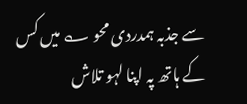سے جذبہ ہمدردی محو ؎ میں کس کے ہاتھ پہ اپنا لہو تلاش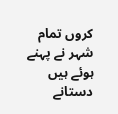کروں تمام شہر نے پہنے ہوئے ہیں دستانے